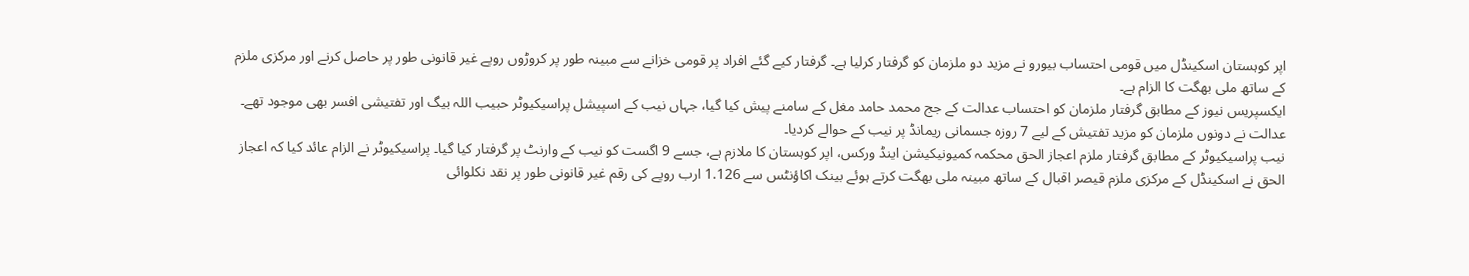اپر کوہستان اسکینڈل میں قومی احتساب بیورو نے مزید دو ملزمان کو گرفتار کرلیا ہے۔ گرفتار کیے گئے افراد پر قومی خزانے سے مبینہ طور پر کروڑوں روپے غیر قانونی طور پر حاصل کرنے اور مرکزی ملزم کے ساتھ ملی بھگت کا الزام ہے۔
ایکسپریس نیوز کے مطابق گرفتار ملزمان کو احتساب عدالت کے جج محمد حامد مغل کے سامنے پیش کیا گیا، جہاں نیب کے اسپیشل پراسیکیوٹر حبیب اللہ بیگ اور تفتیشی افسر بھی موجود تھے۔ عدالت نے دونوں ملزمان کو مزید تفتیش کے لیے 7 روزہ جسمانی ریمانڈ پر نیب کے حوالے کردیا۔
نیب پراسیکیوٹر کے مطابق گرفتار ملزم اعجاز الحق محکمہ کمیونیکیشن اینڈ ورکس، اپر کوہستان کا ملازم ہے، جسے 9 اگست کو نیب کے وارنٹ پر گرفتار کیا گیا۔ پراسیکیوٹر نے الزام عائد کیا کہ اعجاز الحق نے اسکینڈل کے مرکزی ملزم قیصر اقبال کے ساتھ مبینہ ملی بھگت کرتے ہوئے بینک اکاؤنٹس سے 1.126 ارب روپے کی رقم غیر قانونی طور پر نقد نکلوائی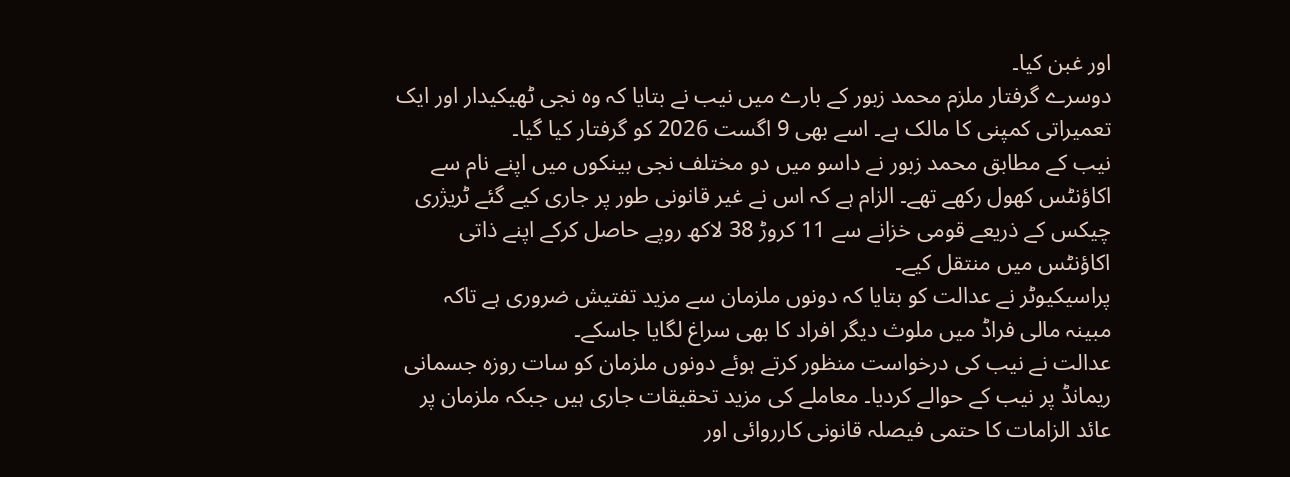اور غبن کیا۔
دوسرے گرفتار ملزم محمد زبور کے بارے میں نیب نے بتایا کہ وہ نجی ٹھیکیدار اور ایک تعمیراتی کمپنی کا مالک ہے۔ اسے بھی 9 اگست 2026 کو گرفتار کیا گیا۔
نیب کے مطابق محمد زبور نے داسو میں دو مختلف نجی بینکوں میں اپنے نام سے اکاؤنٹس کھول رکھے تھے۔ الزام ہے کہ اس نے غیر قانونی طور پر جاری کیے گئے ٹریژری چیکس کے ذریعے قومی خزانے سے 11 کروڑ 38 لاکھ روپے حاصل کرکے اپنے ذاتی اکاؤنٹس میں منتقل کیے۔
پراسیکیوٹر نے عدالت کو بتایا کہ دونوں ملزمان سے مزید تفتیش ضروری ہے تاکہ مبینہ مالی فراڈ میں ملوث دیگر افراد کا بھی سراغ لگایا جاسکے۔
عدالت نے نیب کی درخواست منظور کرتے ہوئے دونوں ملزمان کو سات روزہ جسمانی ریمانڈ پر نیب کے حوالے کردیا۔ معاملے کی مزید تحقیقات جاری ہیں جبکہ ملزمان پر عائد الزامات کا حتمی فیصلہ قانونی کارروائی اور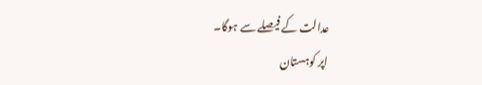عدالت کے فیصلے سے ہوگا۔
اپر کوہستان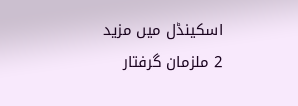اسکینڈل میں مزید 2 ملزمان گرفتار